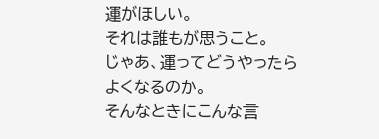運がほしい。
それは誰もが思うこと。
じゃあ、運ってどうやったらよくなるのか。
そんなときにこんな言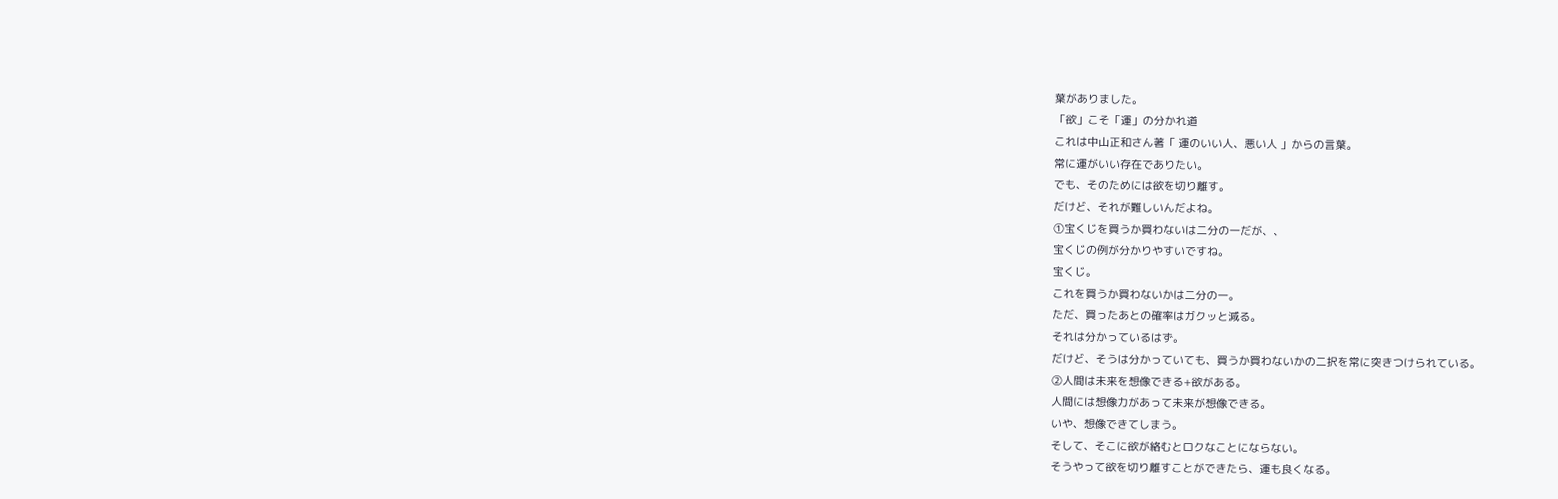葉がありました。
「欲」こそ「運」の分かれ道
これは中山正和さん著「 運のいい人、悪い人 」からの言葉。
常に運がいい存在でありたい。
でも、そのためには欲を切り離す。
だけど、それが難しいんだよね。
①宝くじを買うか買わないは二分の一だが、、
宝くじの例が分かりやすいですね。
宝くじ。
これを買うか買わないかは二分の一。
ただ、買ったあとの確率はガクッと減る。
それは分かっているはず。
だけど、そうは分かっていても、買うか買わないかの二択を常に突きつけられている。
②人間は未来を想像できる+欲がある。
人間には想像力があって未来が想像できる。
いや、想像できてしまう。
そして、そこに欲が絡むとロクなことにならない。
そうやって欲を切り離すことができたら、運も良くなる。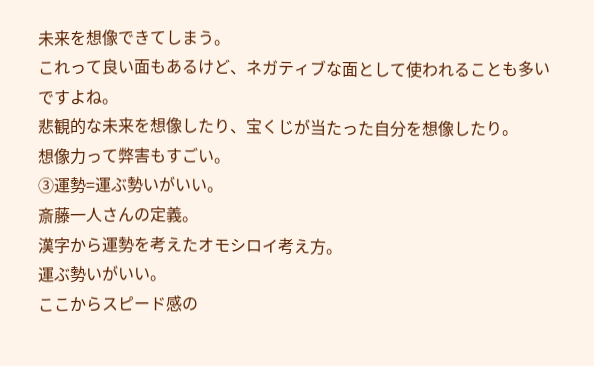未来を想像できてしまう。
これって良い面もあるけど、ネガティブな面として使われることも多いですよね。
悲観的な未来を想像したり、宝くじが当たった自分を想像したり。
想像力って弊害もすごい。
③運勢=運ぶ勢いがいい。
斎藤一人さんの定義。
漢字から運勢を考えたオモシロイ考え方。
運ぶ勢いがいい。
ここからスピード感の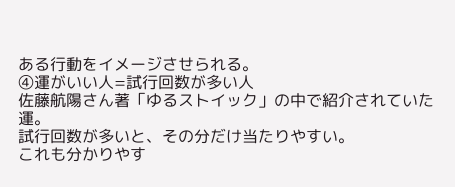ある行動をイメージさせられる。
④運がいい人=試行回数が多い人
佐藤航陽さん著「ゆるストイック」の中で紹介されていた運。
試行回数が多いと、その分だけ当たりやすい。
これも分かりやす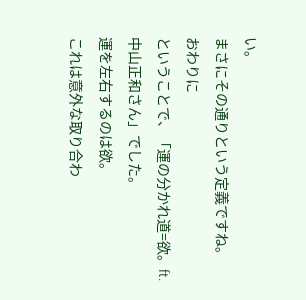い。
まさにその通りという定義ですね。
おわりに
ということで、「運の分かれ道=欲。ft.中山正和さん」でした。
運を左右するのは欲。
これは意外な取り合わ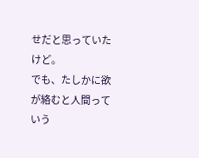せだと思っていたけど。
でも、たしかに欲が絡むと人間っていう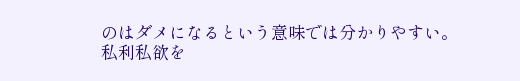のはダメになるという意味では分かりやすい。
私利私欲を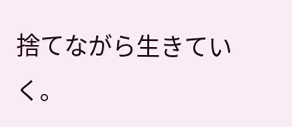捨てながら生きていく。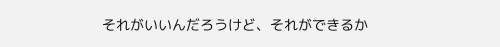それがいいんだろうけど、それができるか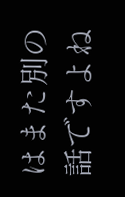はまた別の話ですよね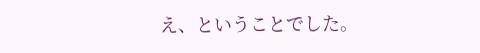え、ということでした。